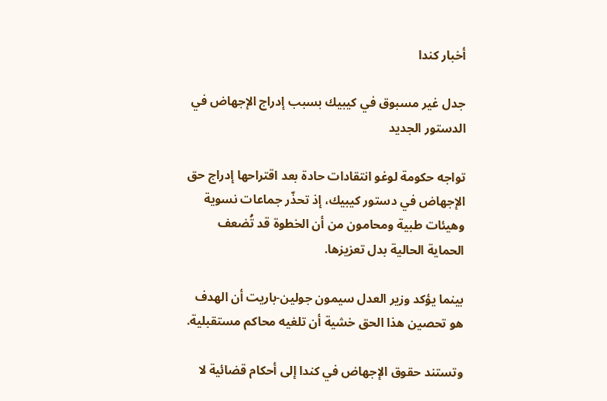أخبار كندا

جدل غير مسبوق في كيبيك بسبب إدراج الإجهاض في الدستور الجديد

تواجه حكومة لوغو انتقادات حادة بعد اقتراحها إدراج حق الإجهاض في دستور كيبيك، إذ تحذّر جماعات نسوية وهيئات طبية ومحامون من أن الخطوة قد تُضعف الحماية الحالية بدل تعزيزها.

بينما يؤكد وزير العدل سيمون جولين-باريت أن الهدف هو تحصين هذا الحق خشية أن تلغيه محاكم مستقبلية.

وتستند حقوق الإجهاض في كندا إلى أحكام قضائية لا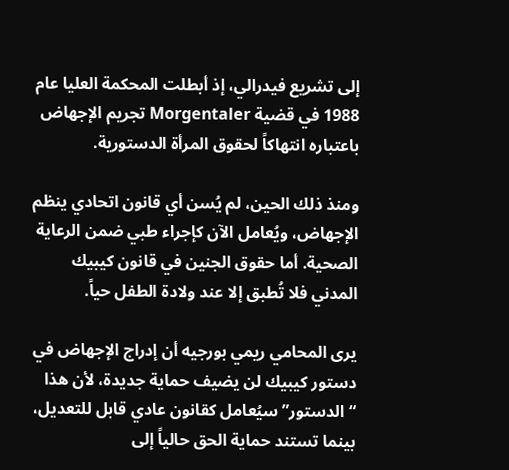إلى تشريع فيدرالي، إذ أبطلت المحكمة العليا عام 1988 في قضية Morgentaler تجريم الإجهاض باعتباره انتهاكاً لحقوق المرأة الدستورية.

ومنذ ذلك الحين، لم يُسن أي قانون اتحادي ينظم الإجهاض، ويُعامل الآن كإجراء طبي ضمن الرعاية الصحية. أما حقوق الجنين في قانون كيبيك المدني فلا تُطبق إلا عند ولادة الطفل حياً.

يرى المحامي ريمي بورجيه أن إدراج الإجهاض في دستور كيبيك لن يضيف حماية جديدة، لأن هذا “الدستور” سيُعامل كقانون عادي قابل للتعديل، بينما تستند حماية الحق حالياً إلى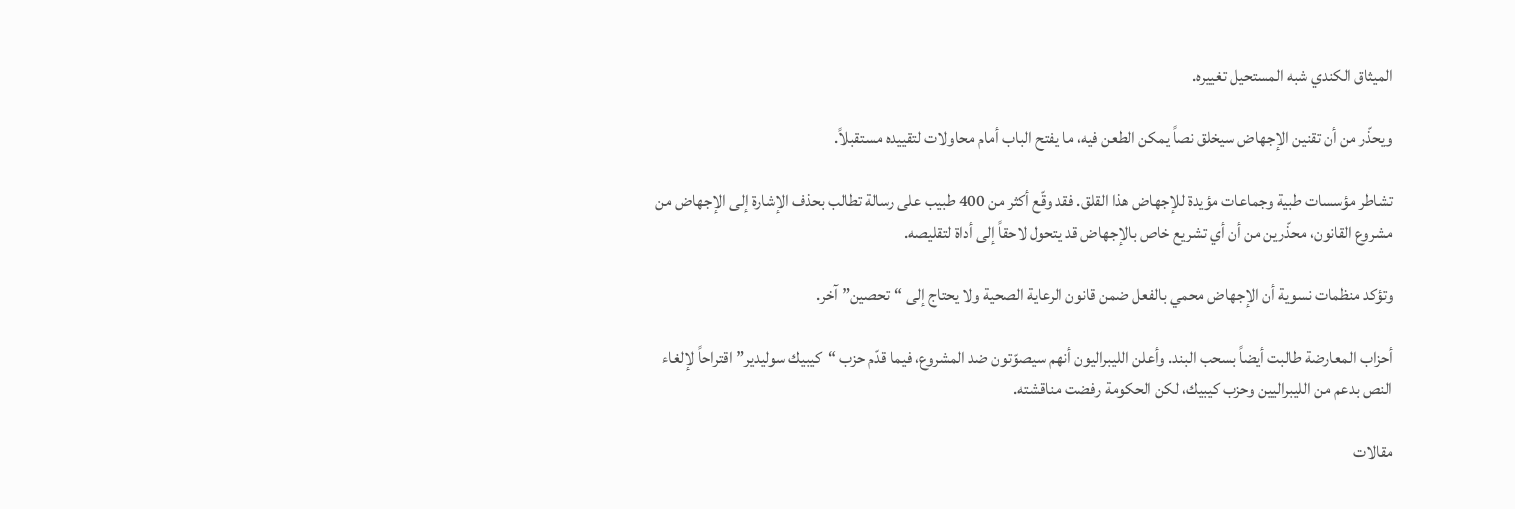الميثاق الكندي شبه المستحيل تغييره.

ويحذّر من أن تقنين الإجهاض سيخلق نصاً يمكن الطعن فيه، ما يفتح الباب أمام محاولات لتقييده مستقبلاً.

تشاطر مؤسسات طبية وجماعات مؤيدة للإجهاض هذا القلق. فقد وقّع أكثر من 400 طبيب على رسالة تطالب بحذف الإشارة إلى الإجهاض من مشروع القانون، محذّرين من أن أي تشريع خاص بالإجهاض قد يتحول لاحقاً إلى أداة لتقليصه.

وتؤكد منظمات نسوية أن الإجهاض محمي بالفعل ضمن قانون الرعاية الصحية ولا يحتاج إلى “تحصين” آخر.

أحزاب المعارضة طالبت أيضاً بسحب البند. وأعلن الليبراليون أنهم سيصوّتون ضد المشروع، فيما قدّم حزب “كيبيك سوليدير” اقتراحاً لإلغاء النص بدعم من الليبراليين وحزب كيبيك، لكن الحكومة رفضت مناقشته.

مقالات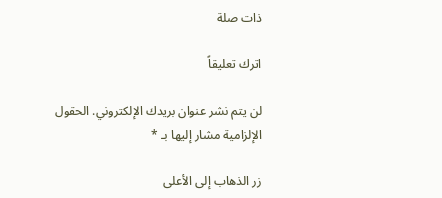ذات صلة

اترك تعليقاً

لن يتم نشر عنوان بريدك الإلكتروني. الحقول الإلزامية مشار إليها بـ *

زر الذهاب إلى الأعلى